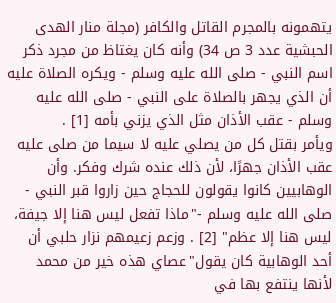يتهمونه بالمجرم القاتل والكافر (مجلة منار الهدى الحبشية عدد 3 ص 34) وأنه كان يغتاظ من مجرد ذكر اسم النبي - صلى الله عليه وسلم - ويكره الصلاة عليه أن الذي يجهر بالصلاة على النبي - صلى الله عليه وسلم - عقب الأذان مثل الذي يزني بأمه [1] .
ويأمر بقتل كل من يصلي عليه لا سيما من صلى عليه عقب الأذان جهرًا، لأن ذلك عنده شرك وفكر. وأن الوهابيين كانوا يقولون للحجاج حين زاروا قبر النبي - صلى الله عليه وسلم -"ماذا تفعل ليس هنا إلا جيفة، ليس هنا إلا عظم" [2] . وزعم زعيمهم نزار حلبي أن أحد الوهابية كان يقول"عصاي هذه خير من محمد لأنها ينتفع بها في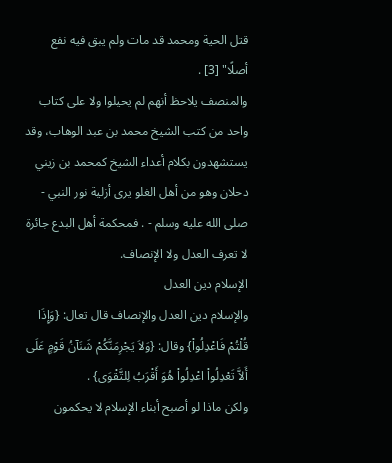قتل الحية ومحمد قد مات ولم يبق فيه نفع أصلًا" [3] .
والمنصف يلاحظ أنهم لم يحيلوا ولا على كتاب واحد من كتب الشيخ محمد بن عبد الوهاب، وقد يستشهدون بكلام أعداء الشيخ كمحمد بن زيني دحلان وهو من أهل الغلو يرى أزلية نور النبي - صلى الله عليه وسلم - . فمحكمة أهل البدع جائرة لا تعرف العدل ولا الإنصاف.
الإسلام دين العدل
والإسلام دين العدل والإنصاف قال تعال: {وَإِذَا قُلْتُمْ فَاعْدِلُواْ} وقال: {وَلاَ يَجْرِمَنَّكُمْ شَنَآنُ قَوْمٍ عَلَى أَلاَّ تَعْدِلُواْ اعْدِلُواْ هُوَ أَقْرَبُ لِلتَّقْوَى} .
ولكن ماذا لو أصبح أبناء الإسلام لا يحكمون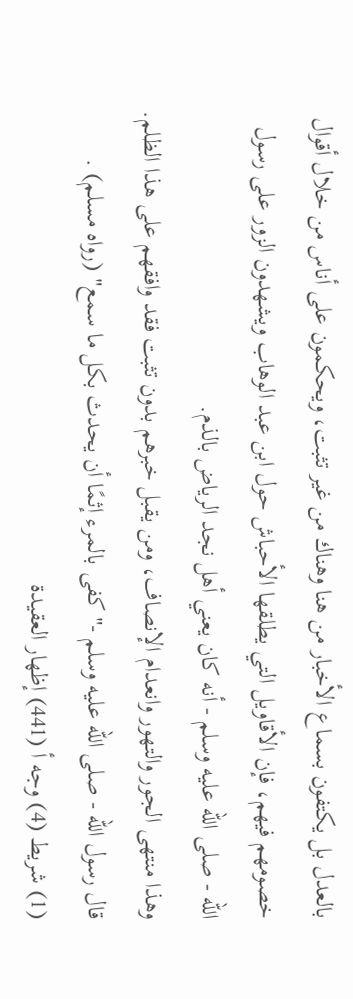بالعدل بل يكتفون بسماع الأخبار من هنا وهناك من غير تثبت، ويحكمون على أناس من خلال أقوال خصومهم فيهم، فإن الأقاويل التي يطلقها الأحباش حول ابن عبد الوهاب ويشهدون الزور على رسول الله - صلى الله عليه وسلم - أنه كان يعني أهل نجد الرياض بالذم.
وهذا منتهى الجور والتهور وانعدام الإنصاف، ومن يقبل خبرهم بدون تثبت فقد وافقهم على هذا الظلم. قال رسول الله - صلى الله عليه وسلم -"كفى بالمرء إثمًا أن يحدث بكل ما سمع" (رواه مسلم) .
(1) شريط (4) وجه أ (441) إظهار العقيدة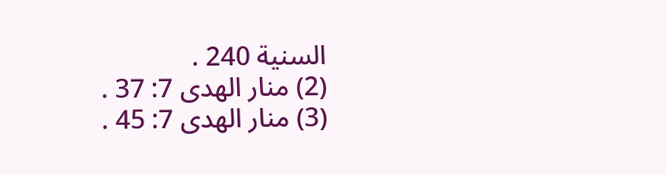السنية 240 .
(2) منار الهدى 7: 37 .
(3) منار الهدى 7: 45 .